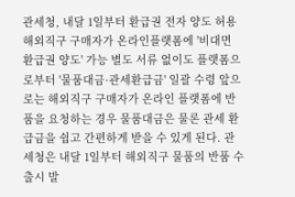관세청, 내달 1일부터 환급권 전자 양도 허용 해외직구 구매자가 온라인플랫폼에 '비대면 환급권 양도' 가능 별도 서류 없이도 플랫폼으로부터 '물품대금·관세환급금' 일괄 수령 앞으로는 해외직구 구매자가 온라인 플랫폼에 반품을 요청하는 경우 물품대금은 물론 관세 환급금을 쉽고 간편하게 받을 수 있게 된다. 관세청은 내달 1일부터 해외직구 물품의 반품 수출시 발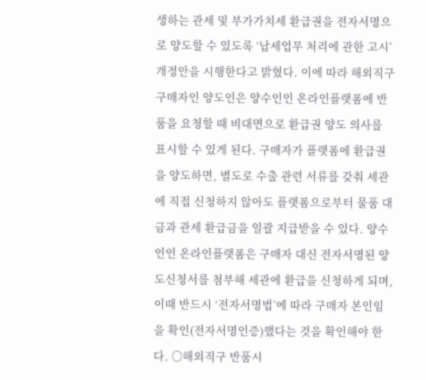생하는 관세 및 부가가치세 환급권을 전자서명으로 양도할 수 있도록 ‘납세업무 처리에 관한 고시’ 개정안을 시행한다고 밝혔다. 이에 따라 해외직구 구매자인 양도인은 양수인인 온라인플랫폼에 반품을 요청할 때 비대면으로 환급권 양도 의사를 표시할 수 있게 된다. 구매자가 플랫폼에 환급권을 양도하면, 별도로 수출 관련 서류를 갖춰 세관에 직접 신청하지 않아도 플랫폼으로부터 물품 대금과 관세 환급금을 일괄 지급받을 수 있다. 양수인인 온라인플랫폼은 구매자 대신 전자서명된 양도신청서를 첨부해 세관에 환급을 신청하게 되며, 이때 반드시 ‘전자서명법’에 따라 구매자 본인임을 확인(전자서명인증)했다는 것을 확인해야 한다. ○해외직구 반품시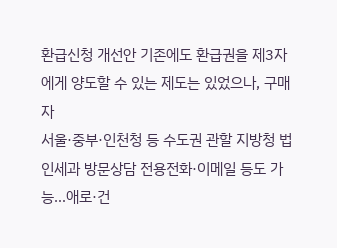환급신청 개선안 기존에도 환급권을 제3자에게 양도할 수 있는 제도는 있었으나, 구매자
서울·중부·인천청 등 수도권 관할 지방청 법인세과 방문상담 전용전화·이메일 등도 가능…애로·건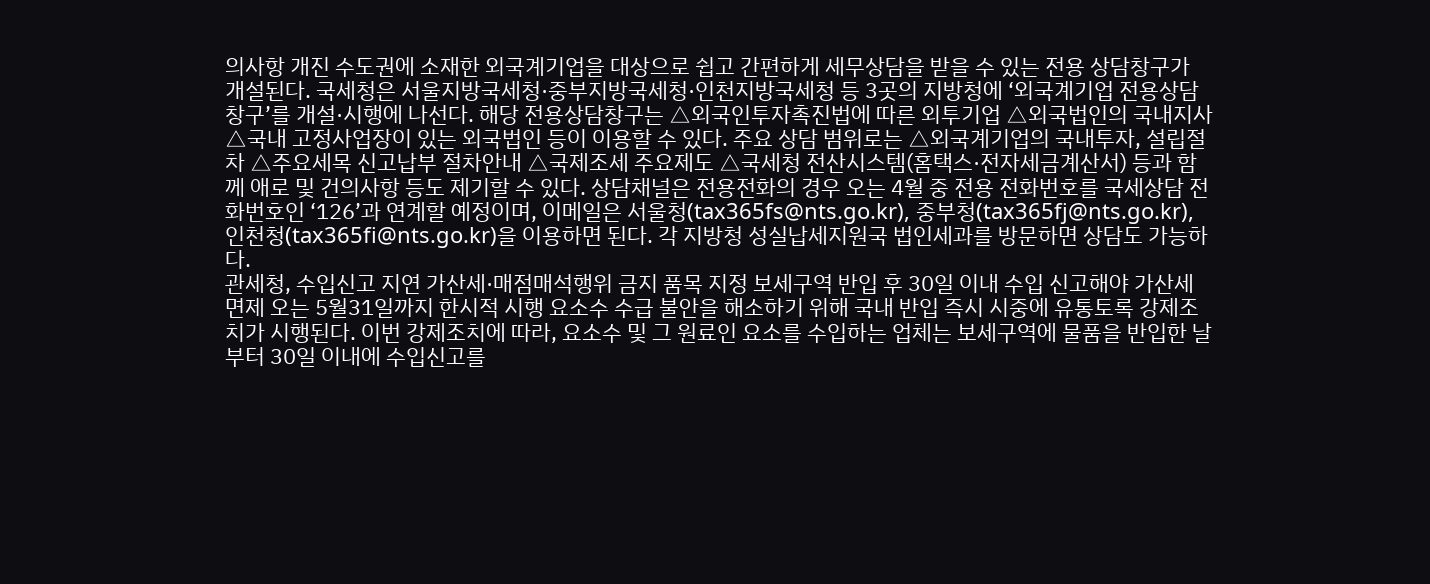의사항 개진 수도권에 소재한 외국계기업을 대상으로 쉽고 간편하게 세무상담을 받을 수 있는 전용 상담창구가 개설된다. 국세청은 서울지방국세청·중부지방국세청·인천지방국세청 등 3곳의 지방청에 ‘외국계기업 전용상담창구’를 개설·시행에 나선다. 해당 전용상담창구는 △외국인투자촉진법에 따른 외투기업 △외국법인의 국내지사 △국내 고정사업장이 있는 외국법인 등이 이용할 수 있다. 주요 상담 범위로는 △외국계기업의 국내투자, 설립절차 △주요세목 신고납부 절차안내 △국제조세 주요제도 △국세청 전산시스템(홈택스·전자세금계산서) 등과 함께 애로 및 건의사항 등도 제기할 수 있다. 상담채널은 전용전화의 경우 오는 4월 중 전용 전화번호를 국세상담 전화번호인 ‘126’과 연계할 예정이며, 이메일은 서울청(tax365fs@nts.go.kr), 중부청(tax365fj@nts.go.kr), 인천청(tax365fi@nts.go.kr)을 이용하면 된다. 각 지방청 성실납세지원국 법인세과를 방문하면 상담도 가능하다.
관세청, 수입신고 지연 가산세·매점매석행위 금지 품목 지정 보세구역 반입 후 30일 이내 수입 신고해야 가산세 면제 오는 5월31일까지 한시적 시행 요소수 수급 불안을 해소하기 위해 국내 반입 즉시 시중에 유통토록 강제조치가 시행된다. 이번 강제조치에 따라, 요소수 및 그 원료인 요소를 수입하는 업체는 보세구역에 물품을 반입한 날부터 30일 이내에 수입신고를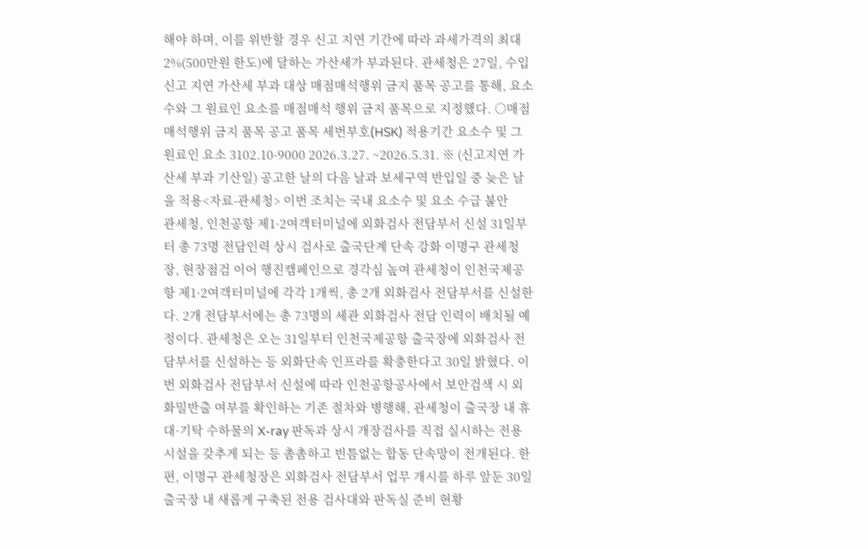해야 하며, 이를 위반할 경우 신고 지연 기간에 따라 과세가격의 최대 2%(500만원 한도)에 달하는 가산세가 부과된다. 관세청은 27일, 수입신고 지연 가산세 부과 대상 매점매석행위 금지 품목 공고를 통해, 요소수와 그 원료인 요소를 매점매석 행위 금지 품목으로 지정했다. ○매점매석행위 금지 품목 공고 품목 세번부호(HSK) 적용기간 요소수 및 그 원료인 요소 3102.10-9000 2026.3.27. ~2026.5.31. ※ (신고지연 가산세 부과 기산일) 공고한 날의 다음 날과 보세구역 반입일 중 늦은 날을 적용<자료-관세청> 이번 조치는 국내 요소수 및 요소 수급 불안
관세청, 인천공항 제1·2여객터미널에 외화검사 전담부서 신설 31일부터 총 73명 전담인력 상시 검사로 출국단계 단속 강화 이명구 관세청장, 현장점검 이어 행진캠페인으로 경각심 높여 관세청이 인천국제공항 제1·2여객터미널에 각각 1개씩, 총 2개 외화검사 전담부서를 신설한다. 2개 전담부서에는 총 73명의 세관 외화검사 전담 인력이 배치될 예정이다. 관세청은 오는 31일부터 인천국제공항 출국장에 외화검사 전담부서를 신설하는 등 외화단속 인프라를 확충한다고 30일 밝혔다. 이번 외화검사 전담부서 신설에 따라 인천공항공사에서 보안검색 시 외화밀반출 여부를 확인하는 기존 절차와 병행해, 관세청이 출국장 내 휴대·기탁 수하물의 X-ray 판독과 상시 개장검사를 직접 실시하는 전용 시설을 갖추게 되는 등 촘촘하고 빈틈없는 합동 단속망이 전개된다. 한편, 이명구 관세청장은 외화검사 전담부서 업무 개시를 하루 앞둔 30일 출국장 내 새롭게 구축된 전용 검사대와 판독실 준비 현황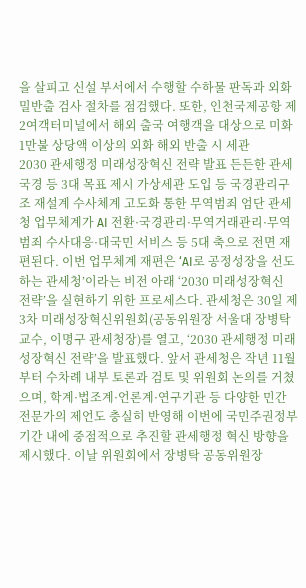을 살피고 신설 부서에서 수행할 수하물 판독과 외화밀반출 검사 절차를 점검했다. 또한, 인천국제공항 제2여객터미널에서 해외 출국 여행객을 대상으로 미화 1만불 상당액 이상의 외화 해외 반출 시 세관
2030 관세행정 미래성장혁신 전략 발표 든든한 관세국경 등 3대 목표 제시 가상세관 도입 등 국경관리구조 재설계 수사체계 고도화 통한 무역범죄 엄단 관세청 업무체계가 AI 전환·국경관리·무역거래관리·무역범죄 수사대응·대국민 서비스 등 5대 축으로 전면 재편된다. 이번 업무체계 재편은 ‘AI로 공정성장을 선도하는 관세청’이라는 비전 아래 ‘2030 미래성장혁신 전략’을 실현하기 위한 프로세스다. 관세청은 30일 제3차 미래성장혁신위원회(공동위원장 서울대 장병탁 교수, 이명구 관세청장)를 열고, ‘2030 관세행정 미래성장혁신 전략’을 발표했다. 앞서 관세청은 작년 11월부터 수차례 내부 토론과 검토 및 위원회 논의를 거쳤으며, 학계·법조계·언론계·연구기관 등 다양한 민간 전문가의 제언도 충실히 반영해 이번에 국민주권정부 기간 내에 중점적으로 추진할 관세행정 혁신 방향을 제시했다. 이날 위원회에서 장병탁 공동위원장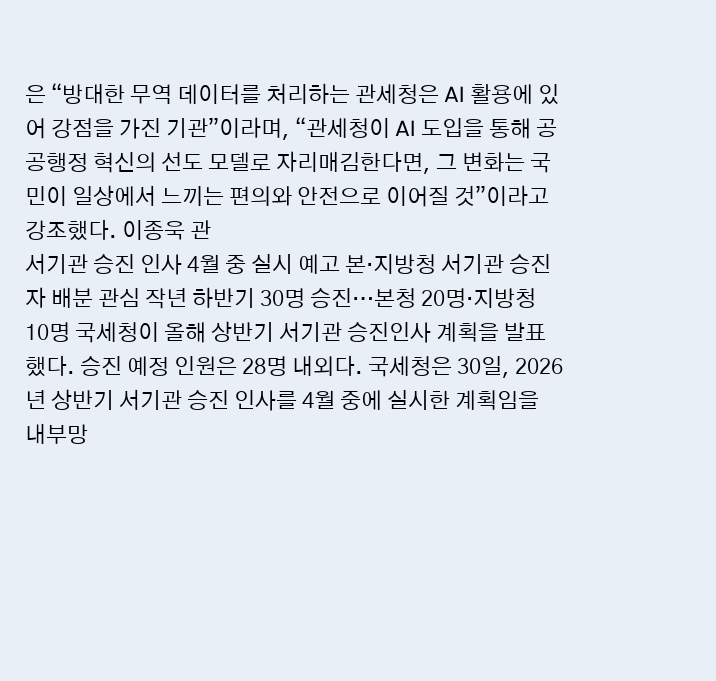은 “방대한 무역 데이터를 처리하는 관세청은 AI 활용에 있어 강점을 가진 기관”이라며, “관세청이 AI 도입을 통해 공공행정 혁신의 선도 모델로 자리매김한다면, 그 변화는 국민이 일상에서 느끼는 편의와 안전으로 이어질 것”이라고 강조했다. 이종욱 관
서기관 승진 인사 4월 중 실시 예고 본·지방청 서기관 승진자 배분 관심 작년 하반기 30명 승진…본청 20명·지방청 10명 국세청이 올해 상반기 서기관 승진인사 계획을 발표했다. 승진 예정 인원은 28명 내외다. 국세청은 30일, 2026년 상반기 서기관 승진 인사를 4월 중에 실시한 계획임을 내부망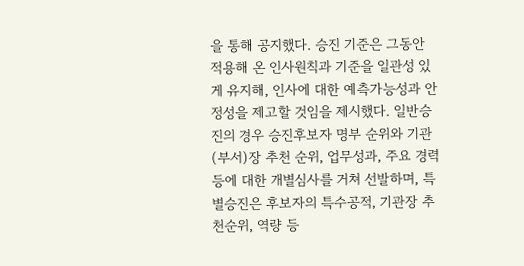을 통해 공지했다. 승진 기준은 그동안 적용해 온 인사원칙과 기준을 일관성 있게 유지해, 인사에 대한 예측가능성과 안정성을 제고할 것임을 제시했다. 일반승진의 경우 승진후보자 명부 순위와 기관(부서)장 추천 순위, 업무성과, 주요 경력 등에 대한 개별심사를 거쳐 선발하며, 특별승진은 후보자의 특수공적, 기관장 추천순위, 역량 등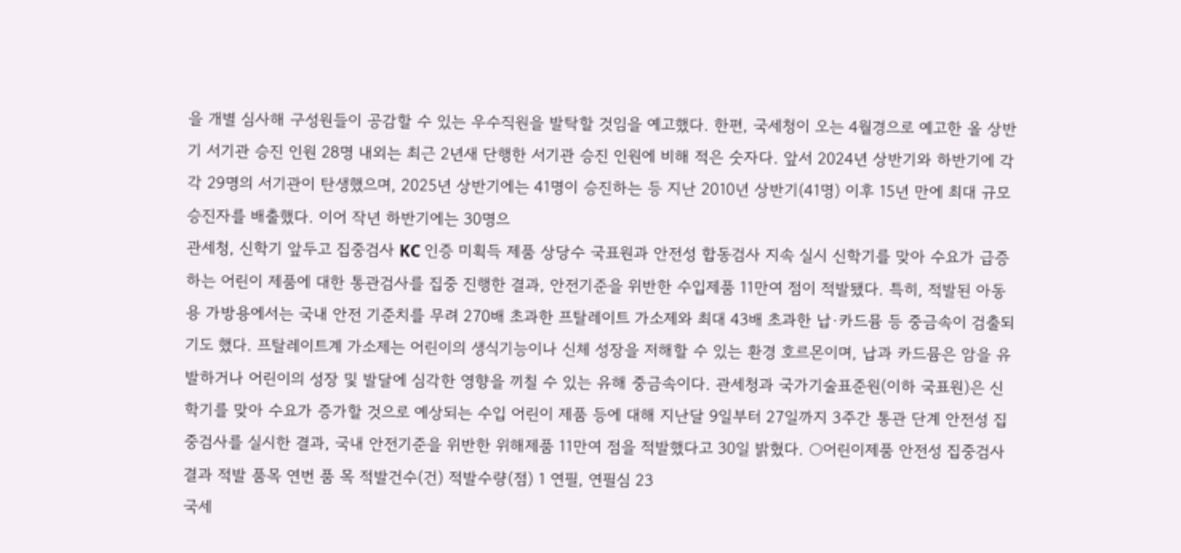을 개별 심사해 구성원들이 공감할 수 있는 우수직원을 발탁할 것임을 예고했다. 한편, 국세청이 오는 4월경으로 예고한 올 상반기 서기관 승진 인원 28명 내외는 최근 2년새 단행한 서기관 승진 인원에 비해 적은 숫자다. 앞서 2024년 상반기와 하반기에 각각 29명의 서기관이 탄생했으며, 2025년 상반기에는 41명이 승진하는 등 지난 2010년 상반기(41명) 이후 15년 만에 최대 규모 승진자를 배출했다. 이어 작년 하반기에는 30명으
관세청, 신학기 앞두고 집중검사 KC 인증 미획득 제품 상당수 국표원과 안전성 합동검사 지속 실시 신학기를 맞아 수요가 급증하는 어린이 제품에 대한 통관검사를 집중 진행한 결과, 안전기준을 위반한 수입제품 11만여 점이 적발됐다. 특히, 적발된 아동용 가방용에서는 국내 안전 기준치를 무려 270배 초과한 프탈레이트 가소제와 최대 43배 초과한 납·카드뮴 등 중금속이 검출되기도 했다. 프탈레이트계 가소제는 어린이의 생식기능이나 신체 성장을 저해할 수 있는 환경 호르몬이며, 납과 카드뮴은 암을 유발하거나 어린이의 성장 및 발달에 심각한 영향을 끼칠 수 있는 유해 중금속이다. 관세청과 국가기술표준원(이하 국표원)은 신학기를 맞아 수요가 증가할 것으로 예상되는 수입 어린이 제품 등에 대해 지난달 9일부터 27일까지 3주간 통관 단계 안전성 집중검사를 실시한 결과, 국내 안전기준을 위반한 위해제품 11만여 점을 적발했다고 30일 밝혔다. ○어린이제품 안전성 집중검사 결과 적발 품목 연번 품 목 적발건수(건) 적발수량(점) 1 연필, 연필심 23
국세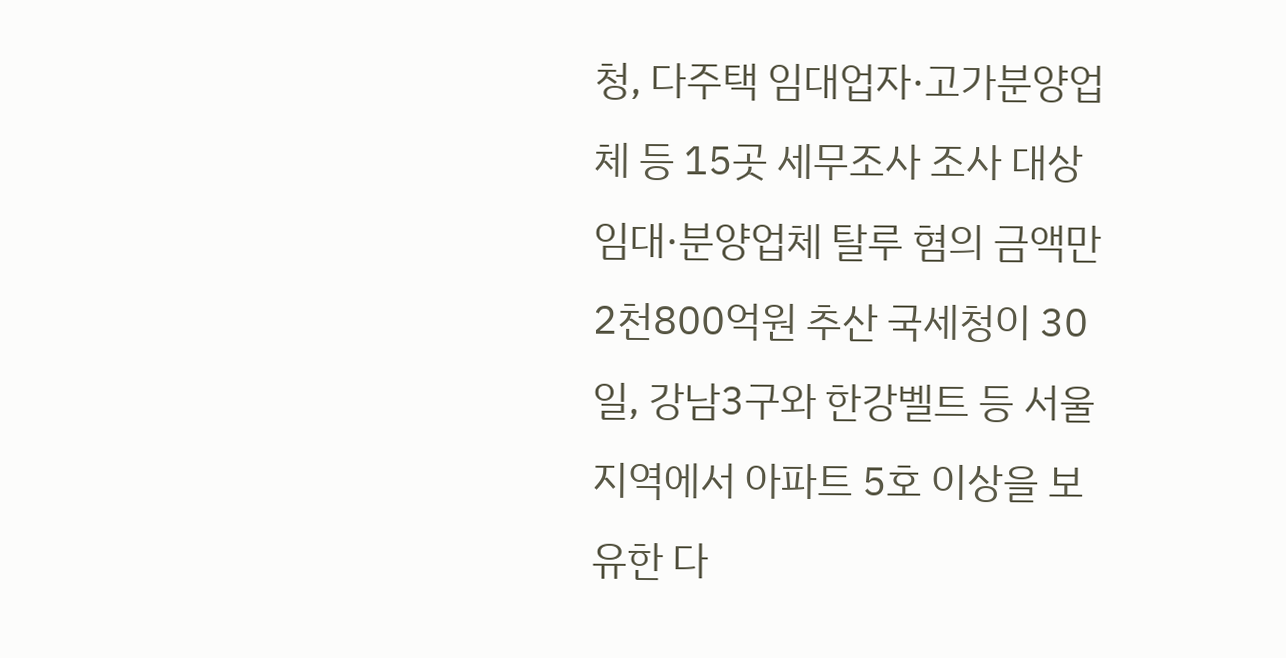청, 다주택 임대업자·고가분양업체 등 15곳 세무조사 조사 대상 임대·분양업체 탈루 혐의 금액만 2천800억원 추산 국세청이 30일, 강남3구와 한강벨트 등 서울 지역에서 아파트 5호 이상을 보유한 다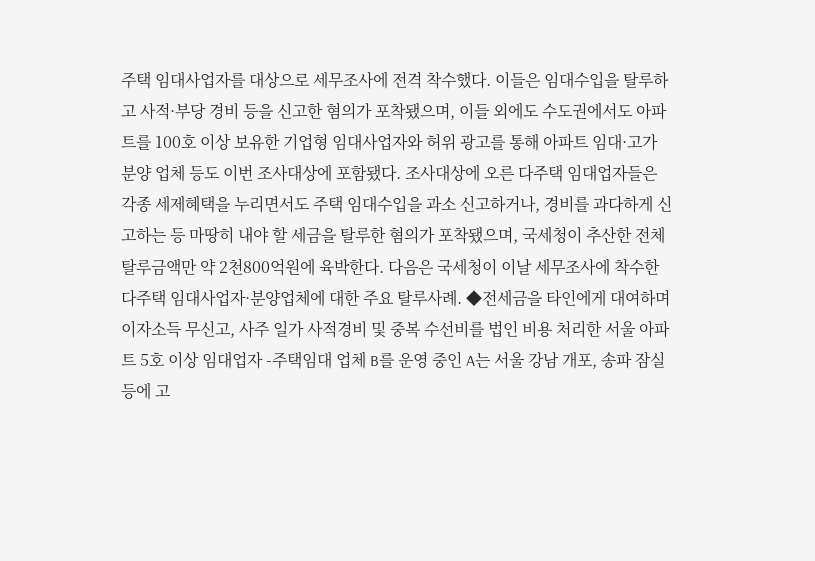주택 임대사업자를 대상으로 세무조사에 전격 착수했다. 이들은 임대수입을 탈루하고 사적·부당 경비 등을 신고한 혐의가 포착됐으며, 이들 외에도 수도권에서도 아파트를 100호 이상 보유한 기업형 임대사업자와 허위 광고를 통해 아파트 임대·고가 분양 업체 등도 이번 조사대상에 포함됐다. 조사대상에 오른 다주택 임대업자들은 각종 세제혜택을 누리면서도 주택 임대수입을 과소 신고하거나, 경비를 과다하게 신고하는 등 마땅히 내야 할 세금을 탈루한 혐의가 포착됐으며, 국세청이 추산한 전체 탈루금액만 약 2천800억원에 육박한다. 다음은 국세청이 이날 세무조사에 착수한 다주택 임대사업자·분양업체에 대한 주요 탈루사례. ◆전세금을 타인에게 대여하며 이자소득 무신고, 사주 일가 사적경비 및 중복 수선비를 법인 비용 처리한 서울 아파트 5호 이상 임대업자 -주택임대 업체 B를 운영 중인 A는 서울 강남 개포, 송파 잠실 등에 고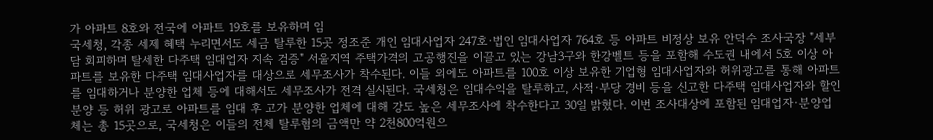가 아파트 8호와 전국에 아파트 19호를 보유하며 임
국세청, 각종 세제 혜택 누리면서도 세금 탈루한 15곳 정조준 개인 임대사업자 247호·법인 임대사업자 764호 등 아파트 비정상 보유 안덕수 조사국장 "세부담 회피하며 탈세한 다주택 임대업자 지속 검증" 서울지역 주택가격의 고공행진을 이끌고 있는 강남3구와 한강벨트 등을 포함해 수도권 내에서 5호 이상 아파트를 보유한 다주택 임대사업자를 대상으로 세무조사가 착수된다. 이들 외에도 아파트를 100호 이상 보유한 기업형 임대사업자와 허위광고를 통해 아파트를 임대하거나 분양한 업체 등에 대해서도 세무조사가 전격 실시된다. 국세청은 임대수익을 탈루하고, 사적·부당 경비 등을 신고한 다주택 임대사업자와 할인 분양 등 허위 광고로 아파트를 임대 후 고가 분양한 업체에 대해 강도 높은 세무조사에 착수한다고 30일 밝혔다. 이번 조사대상에 포함된 임대업자·분양업체는 총 15곳으로, 국세청은 이들의 전체 탈루혐의 금액만 약 2천800억원으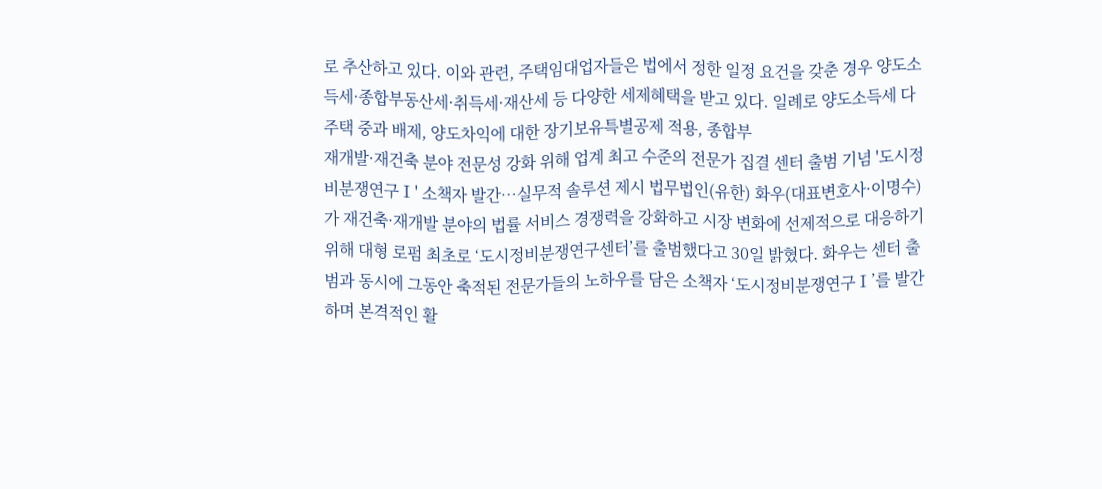로 추산하고 있다. 이와 관련, 주택임대업자들은 법에서 정한 일정 요건을 갖춘 경우 양도소득세·종합부동산세·취득세·재산세 등 다양한 세제혜택을 받고 있다. 일례로 양도소득세 다주택 중과 배제, 양도차익에 대한 장기보유특별공제 적용, 종합부
재개발·재건축 분야 전문성 강화 위해 업계 최고 수준의 전문가 집결 센터 출범 기념 '도시정비분쟁연구Ⅰ' 소책자 발간…실무적 솔루션 제시 법무법인(유한) 화우(대표변호사·이명수)가 재건축·재개발 분야의 법률 서비스 경쟁력을 강화하고 시장 변화에 선제적으로 대응하기 위해 대형 로펌 최초로 ‘도시정비분쟁연구센터’를 출범했다고 30일 밝혔다. 화우는 센터 출범과 동시에 그동안 축적된 전문가들의 노하우를 담은 소책자 ‘도시정비분쟁연구Ⅰ’를 발간하며 본격적인 활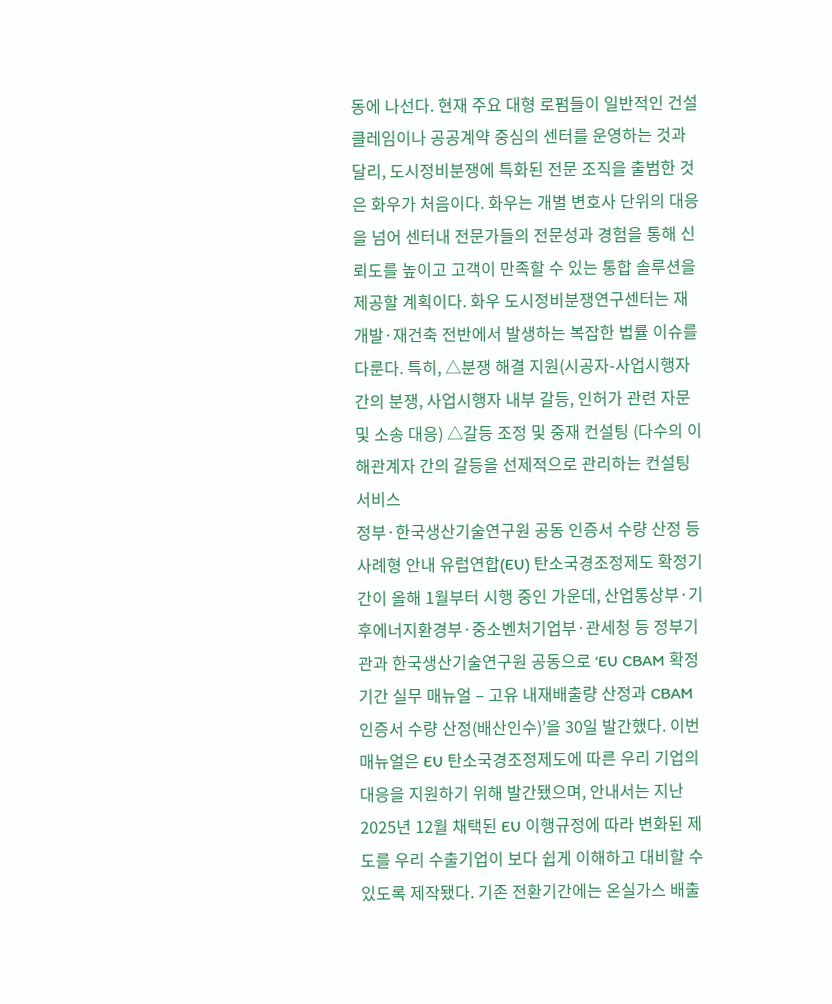동에 나선다. 현재 주요 대형 로펌들이 일반적인 건설클레임이나 공공계약 중심의 센터를 운영하는 것과 달리, 도시정비분쟁에 특화된 전문 조직을 출범한 것은 화우가 처음이다. 화우는 개별 변호사 단위의 대응을 넘어 센터내 전문가들의 전문성과 경험을 통해 신뢰도를 높이고 고객이 만족할 수 있는 통합 솔루션을 제공할 계획이다. 화우 도시정비분쟁연구센터는 재개발·재건축 전반에서 발생하는 복잡한 법률 이슈를 다룬다. 특히, △분쟁 해결 지원(시공자-사업시행자 간의 분쟁, 사업시행자 내부 갈등, 인허가 관련 자문 및 소송 대응) △갈등 조정 및 중재 컨설팅 (다수의 이해관계자 간의 갈등을 선제적으로 관리하는 컨설팅 서비스
정부·한국생산기술연구원 공동 인증서 수량 산정 등 사례형 안내 유럽연합(EU) 탄소국경조정제도 확정기간이 올해 1월부터 시행 중인 가운데, 산업통상부·기후에너지환경부·중소벤처기업부·관세청 등 정부기관과 한국생산기술연구원 공동으로 ‘EU CBAM 확정기간 실무 매뉴얼 – 고유 내재배출량 산정과 CBAM 인증서 수량 산정(배산인수)’을 30일 발간했다. 이번 매뉴얼은 EU 탄소국경조정제도에 따른 우리 기업의 대응을 지원하기 위해 발간됐으며, 안내서는 지난 2025년 12월 채택된 EU 이행규정에 따라 변화된 제도를 우리 수출기업이 보다 쉽게 이해하고 대비할 수 있도록 제작됐다. 기존 전환기간에는 온실가스 배출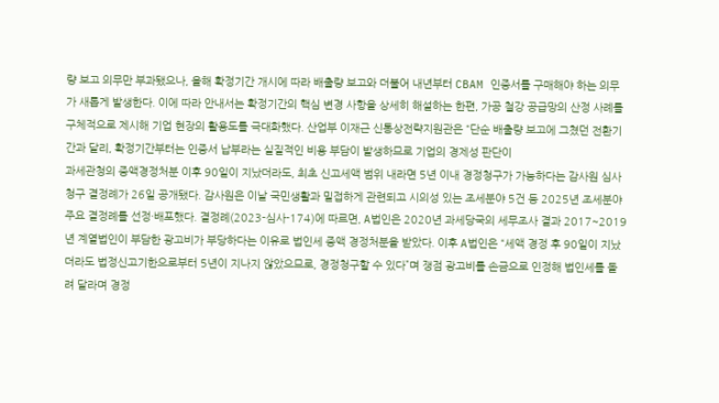량 보고 의무만 부과됐으나, 올해 확정기간 개시에 따라 배출량 보고와 더불어 내년부터 CBAM 인증서를 구매해야 하는 의무가 새롭게 발생한다. 이에 따라 안내서는 확정기간의 핵심 변경 사항을 상세히 해설하는 한편, 가공 철강 공급망의 산정 사례를 구체적으로 제시해 기업 현장의 활용도를 극대화했다. 산업부 이재근 신통상전략지원관은 “단순 배출량 보고에 그쳤던 전환기간과 달리, 확정기간부터는 인증서 납부라는 실질적인 비용 부담이 발생하므로 기업의 경제성 판단이
과세관청의 증액경정처분 이후 90일이 지났더라도, 최초 신고세액 범위 내라면 5년 이내 경정청구가 가능하다는 감사원 심사청구 결정례가 26일 공개됐다. 감사원은 이날 국민생활과 밀접하게 관련되고 시의성 있는 조세분야 5건 등 2025년 조세분야 주요 결정례를 선정·배포했다. 결정례(2023-심사-174)에 따르면, A법인은 2020년 과세당국의 세무조사 결과 2017~2019년 계열법인이 부담한 광고비가 부당하다는 이유로 법인세 증액 경정처분을 받았다. 이후 A법인은 “세액 경정 후 90일이 지났더라도 법정신고기한으로부터 5년이 지나지 않았으므로, 경정청구할 수 있다”며 쟁점 광고비를 손금으로 인정해 법인세를 돌려 달라며 경정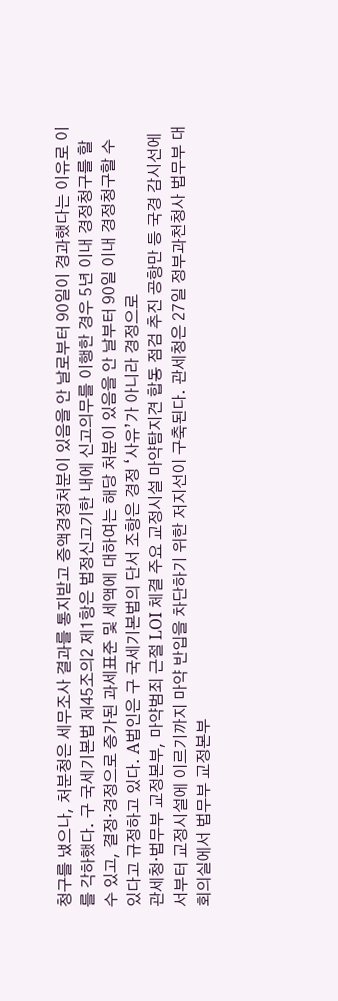청구를 냈으나, 처분청은 세무조사 결과를 통지받고 증액경정처분이 있음을 안 날로부터 90일이 경과했다는 이유로 이를 각하했다. 구 국세기본법 제45조의2 제1항은 법정신고기한 내에 신고의무를 이행한 경우 5년 이내 경정청구를 할 수 있고, 결정·경정으로 증가된 과세표준 및 세액에 대하여는 해당 처분이 있음을 안 날부터 90일 이내 경정청구할 수 있다고 규정하고 있다. A법인은 구 국세기본법의 단서 조항은 경정 ‘사유’가 아니라 경정으로
관세청·법무부 교정본부, 마약범죄 근절 LOI 체결 주요 교정시설 마약탐지견 합동 점검 추진 공항만 등 국경 감시선에서부터 교정시설에 이르기까지 마약 반입을 차단하기 위한 저지선이 구축된다. 관세청은 27일 정부과천청사 법무부 대회의실에서 법무부 교정본부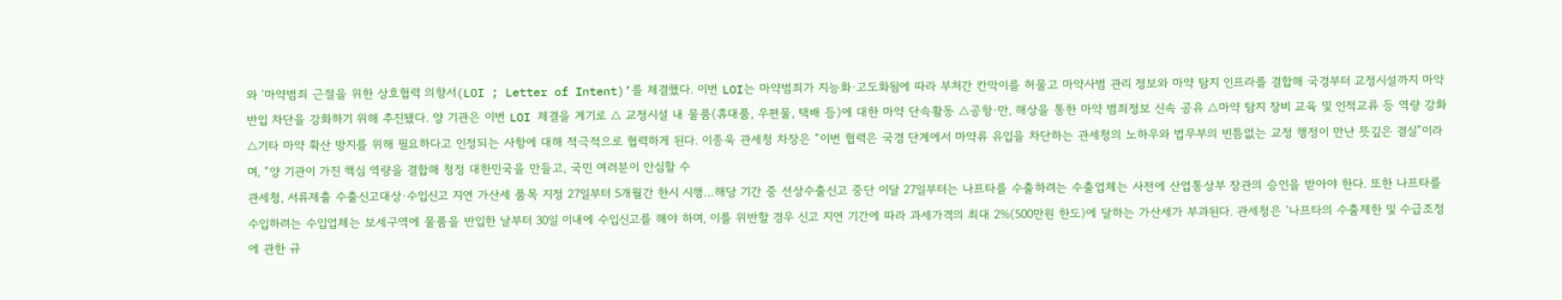와 ‘마약범죄 근절을 위한 상호협력 의향서(LOI ; Letter of Intent)’를 체결했다. 이번 LOI는 마약범죄가 지능화·고도화됨에 따라 부처간 칸막이를 허물고 마약사범 관리 정보와 마약 탐지 인프라를 결합해 국경부터 교정시설까지 마약 반입 차단을 강화하기 위해 추진됐다. 양 기관은 이번 LOI 체결을 계기로 △ 교정시설 내 물품(휴대품, 우편물, 택배 등)에 대한 마약 단속활동 △공항·만, 해상을 통한 마약 범죄정보 신속 공유 △마약 탐지 장비 교육 및 인적교류 등 역량 강화 △기타 마약 확산 방지를 위해 필요하다고 인정되는 사항에 대해 적극적으로 협력하게 된다. 이종욱 관세청 차장은 “이번 협력은 국경 단계에서 마약류 유입을 차단하는 관세청의 노하우와 법무부의 빈틈없는 교정 행정이 만난 뜻깊은 결실”이라며, “양 기관이 가진 핵심 역량을 결합해 청정 대한민국을 만들고, 국민 여러분이 안심할 수
관세청, 서류제출 수출신고대상·수입신고 지연 가산세 품목 지정 27일부터 5개월간 한시 시행…해당 기간 중 선상수출신고 중단 이달 27일부터는 나프타를 수출하려는 수출업체는 사전에 산업통상부 장관의 승인을 받아야 한다. 또한 나프타를 수입하려는 수입업체는 보세구역에 물품을 반입한 날부터 30일 이내에 수입신고를 해야 하며, 이를 위반할 경우 신고 지연 기간에 따라 과세가격의 최대 2%(500만원 한도)에 달하는 가산세가 부과된다. 관세청은 ‘나프타의 수출제한 및 수급조정에 관한 규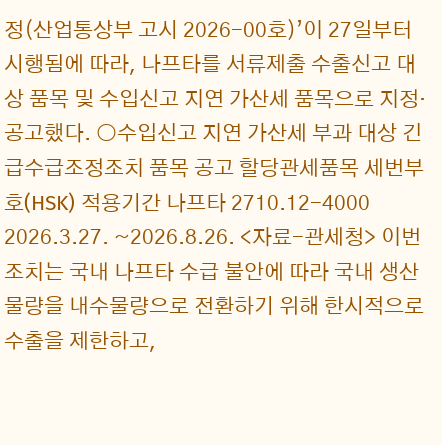정(산업통상부 고시 2026-00호)’이 27일부터 시행됨에 따라, 나프타를 서류제출 수출신고 대상 품목 및 수입신고 지연 가산세 품목으로 지정·공고했다. ○수입신고 지연 가산세 부과 대상 긴급수급조정조치 품목 공고 할당관세품목 세번부호(HSK) 적용기간 나프타 2710.12-4000 2026.3.27. ~2026.8.26. <자료-관세청> 이번 조치는 국내 나프타 수급 불안에 따라 국내 생산물량을 내수물량으로 전환하기 위해 한시적으로 수출을 제한하고,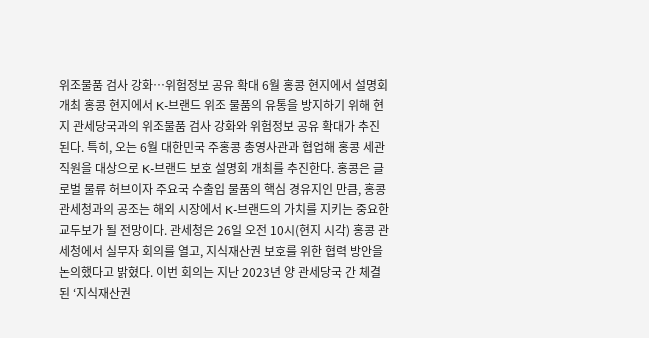위조물품 검사 강화…위험정보 공유 확대 6월 홍콩 현지에서 설명회 개최 홍콩 현지에서 K-브랜드 위조 물품의 유통을 방지하기 위해 현지 관세당국과의 위조물품 검사 강화와 위험정보 공유 확대가 추진된다. 특히, 오는 6월 대한민국 주홍콩 총영사관과 협업해 홍콩 세관 직원을 대상으로 K-브랜드 보호 설명회 개최를 추진한다. 홍콩은 글로벌 물류 허브이자 주요국 수출입 물품의 핵심 경유지인 만큼, 홍콩 관세청과의 공조는 해외 시장에서 K-브랜드의 가치를 지키는 중요한 교두보가 될 전망이다. 관세청은 26일 오전 10시(현지 시각) 홍콩 관세청에서 실무자 회의를 열고, 지식재산권 보호를 위한 협력 방안을 논의했다고 밝혔다. 이번 회의는 지난 2023년 양 관세당국 간 체결된 ‘지식재산권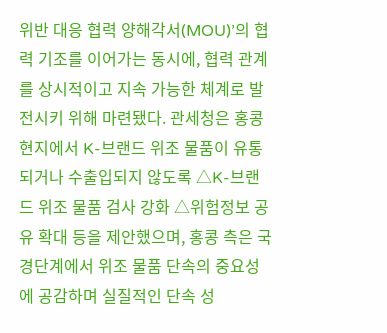위반 대응 협력 양해각서(MOU)’의 협력 기조를 이어가는 동시에, 협력 관계를 상시적이고 지속 가능한 체계로 발전시키 위해 마련됐다. 관세청은 홍콩 현지에서 K-브랜드 위조 물품이 유통되거나 수출입되지 않도록 △K-브랜드 위조 물품 검사 강화 △위험정보 공유 확대 등을 제안했으며, 홍콩 측은 국경단계에서 위조 물품 단속의 중요성에 공감하며 실질적인 단속 성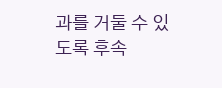과를 거둘 수 있도록 후속